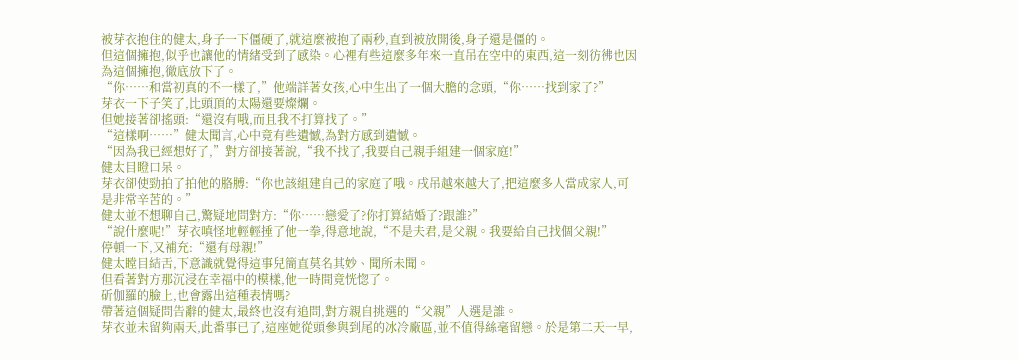被芽衣抱住的健太,身子一下僵硬了,就這麼被抱了兩秒,直到被放開後,身子還是僵的。
但這個擁抱,似乎也讓他的情緒受到了感染。心裡有些這麼多年來一直吊在空中的東西,這一刻彷彿也因為這個擁抱,徹底放下了。
“你……和當初真的不一樣了,”他端詳著女孩,心中生出了一個大膽的念頭,“你……找到家了?”
芽衣一下子笑了,比頭頂的太陽還要燦爛。
但她接著卻搖頭:“還沒有哦,而且我不打算找了。”
“這樣啊……”健太聞言,心中竟有些遺憾,為對方感到遺憾。
“因為我已經想好了,”對方卻接著說,“我不找了,我要自己親手組建一個家庭!”
健太目瞪口呆。
芽衣卻使勁拍了拍他的胳膊:“你也該組建自己的家庭了哦。戌吊越來越大了,把這麼多人當成家人,可是非常辛苦的。”
健太並不想聊自己,驚疑地問對方:“你……戀愛了?你打算結婚了?跟誰?”
“說什麼呢!”芽衣嗔怪地輕輕捶了他一拳,得意地說,“不是夫君,是父親。我要給自己找個父親!”
停頓一下,又補充:“還有母親!”
健太瞠目結舌,下意識就覺得這事兒簡直莫名其妙、聞所未聞。
但看著對方那沉浸在幸福中的模樣,他一時間竟恍惚了。
斫伽羅的臉上,也會露出這種表情嗎?
帶著這個疑問告辭的健太,最終也沒有追問,對方親自挑選的“父親”人選是誰。
芽衣並未留夠兩天,此番事已了,這座她從頭參與到尾的冰冷廠區,並不值得絲毫留戀。於是第二天一早,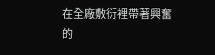在全廠敷衍裡帶著興奮的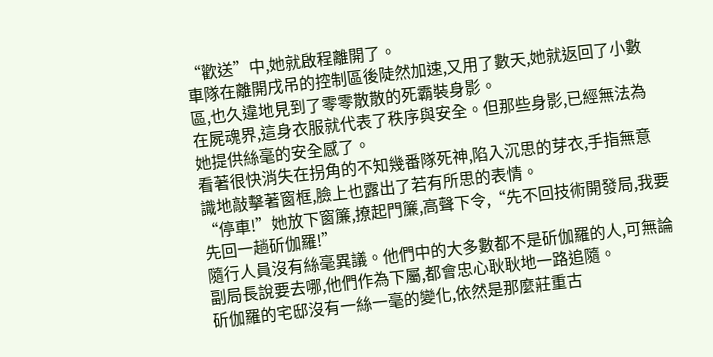“歡送”中,她就啟程離開了。
車隊在離開戌吊的控制區後陡然加速,又用了數天,她就返回了小數區,也久違地見到了零零散散的死霸裝身影。
在屍魂界,這身衣服就代表了秩序與安全。但那些身影,已經無法為她提供絲毫的安全感了。
看著很快消失在拐角的不知幾番隊死神,陷入沉思的芽衣,手指無意識地敲擊著窗框,臉上也露出了若有所思的表情。
“停車!”她放下窗簾,撩起門簾,高聲下令,“先不回技術開發局,我要先回一趟斫伽羅!”
隨行人員沒有絲毫異議。他們中的大多數都不是斫伽羅的人,可無論副局長說要去哪,他們作為下屬,都會忠心耿耿地一路追隨。
斫伽羅的宅邸沒有一絲一毫的變化,依然是那麼莊重古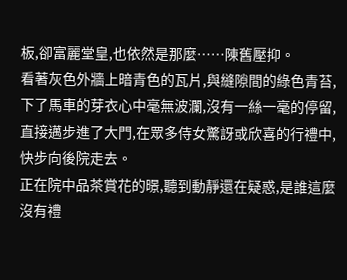板,卻富麗堂皇,也依然是那麼……陳舊壓抑。
看著灰色外牆上暗青色的瓦片,與縫隙間的綠色青苔,下了馬車的芽衣心中毫無波瀾,沒有一絲一毫的停留,直接邁步進了大門,在眾多侍女驚訝或欣喜的行禮中,快步向後院走去。
正在院中品茶賞花的暻,聽到動靜還在疑惑,是誰這麼沒有禮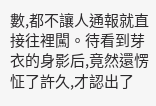數,都不讓人通報就直接往裡闖。待看到芽衣的身影后,竟然還愣怔了許久,才認出了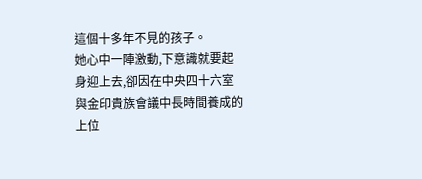這個十多年不見的孩子。
她心中一陣激動,下意識就要起身迎上去,卻因在中央四十六室與金印貴族會議中長時間養成的上位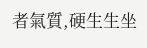者氣質,硬生生坐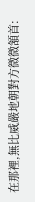在那裡,無比威嚴地朝對方微微頷首: